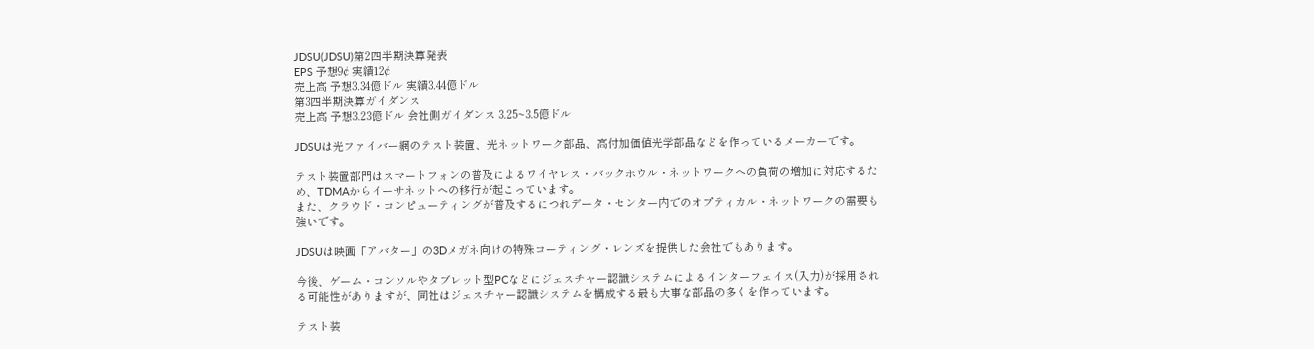JDSU(JDSU)第2四半期決算発表
EPS 予想9¢ 実績12¢
売上高 予想3.34億ドル 実績3.44億ドル
第3四半期決算ガイダンス
売上高 予想3.23億ドル 会社側ガイダンス 3.25~3.5億ドル

JDSUは光ファイバー網のテスト装置、光ネットワーク部品、高付加価値光学部品などを作っているメーカーです。

テスト装置部門はスマートフォンの普及によるワイヤレス・バックホウル・ネットワークへの負荷の増加に対応するため、TDMAからイーサネットへの移行が起こっています。
また、クラウド・コンピューティングが普及するにつれデータ・センター内でのオプティカル・ネットワークの需要も強いです。

JDSUは映画「アバター」の3Dメガネ向けの特殊コーティング・レンズを提供した会社でもあります。

今後、ゲーム・コンソルやタブレット型PCなどにジェスチャー認識システムによるインターフェイス(入力)が採用される可能性がありますが、同社はジェスチャー認識システムを構成する最も大事な部品の多くを作っています。

テスト装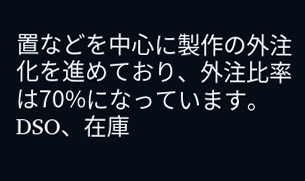置などを中心に製作の外注化を進めており、外注比率は70%になっています。
DSO、在庫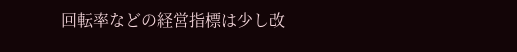回転率などの経営指標は少し改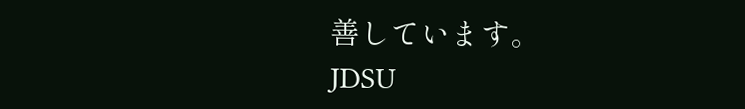善しています。
JDSU